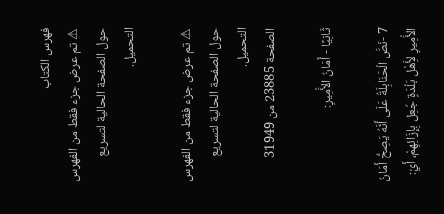فهرس الكتاب
⚠ تم عرض جزء فقط من الفهرس حول الصفحة الحالية لتسريع التحميل.

⚠ تم عرض جزء فقط من الفهرس حول الصفحة الحالية لتسريع التحميل.
الصفحة 23885 من 31949

ثَانِيًا - أَمَانُ الأَْمِيرِ:

7 -نَصَّ الْحَنَابِلَةُ عَلَى أَنَّهُ يَصِحُّ أَمَانُ الأَْمِيرِ لأَِهْل بَلْدَةٍ جُعِل بِإِزَائِهِمْ، أَيْ: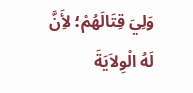وَلِيَ قِتَالَهُمْ؛ لأَِنَّ لَهُ الْوِلاَيَةَ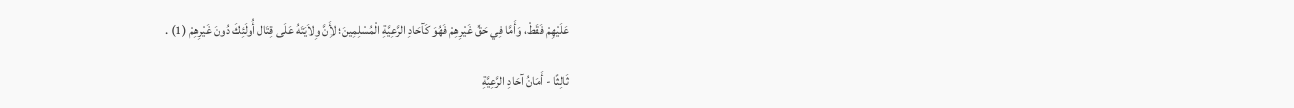عَلَيْهِمْ فَقَطْ، وَأَمَّا فِي حَقِّ غَيْرِهِمْ فَهُوَ كَآحَادِ الرَّعِيَّةِ الْمُسْلِمِينَ؛ لأَِنَّ وِلاَيَتَهُ عَلَى قِتَال أُولَئِكَ دُونَ غَيْرِهِمْ (1) .

ثَالِثًا - أَمَانُ آحَادِ الرَّعِيَّةِ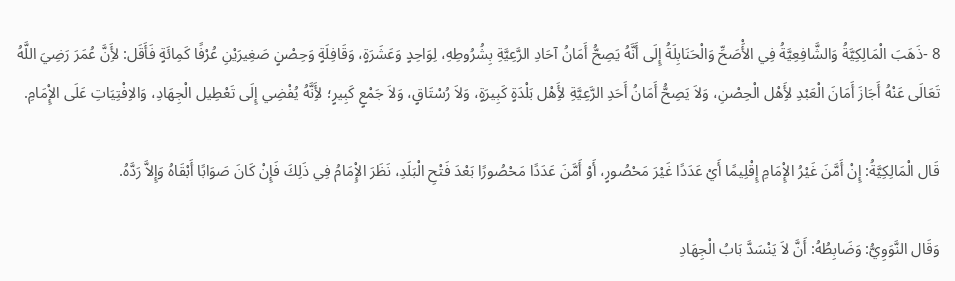8 -ذَهَبَ الْمَالِكِيَّةُ وَالشَّافِعِيَّةُ فِي الأَْصَحِّ وَالْحَنَابِلَةُ إِلَى أَنَّهُ يَصِحُّ أَمَانُ آحَادِ الرَّعِيَّةِ بِشُرُوطِهِ، لِوَاحِدٍ وَعَشَرَةٍ، وَقَافِلَةٍ وَحِصْنٍ صَغِيرَيْنِ عُرْفًا كَمِائَةٍ فَأَقَل: لأَِنَّ عُمَرَ رَضِيَ اللَّهُ تَعَالَى عَنْهُ أَجَازَ أَمَانَ الْعَبْدِ لأَِهْل الْحِصْنِ، وَلاَ يَصِحُّ أَمَانُ أَحَدِ الرَّعِيَّةِ لأَِهْل بَلْدَةٍ كَبِيرَةٍ، وَلاَ رُسْتَاقٍ، وَلاَ جَمْعٍ كَبِيرٍ؛ لأَِنَّهُ يُفْضِي إِلَى تَعْطِيل الْجِهَادِ، وَالاِفْتِيَاتِ عَلَى الإِْمَامِ.

قَال الْمَالِكِيَّةُ: إِنْ أَمَّنَ غَيْرُ الإِْمَامِ إِقْلِيمًا أَيْ عَدَدًا غَيْرَ مَحْصُورٍ، أَوْ أَمَّنَ عَدَدًا مَحْصُورًا بَعْدَ فَتْحِ الْبَلَدِ، نَظَرَ الإِْمَامُ فِي ذَلِكَ فَإِنْ كَانَ صَوَابًا أَبْقَاهُ وَإِلاَّ رَدَّهُ.

وَقَال النَّوَوِيُّ: وَضَابِطُهُ: أَنَّ لاَ يَنْسَدَّ بَابُ الْجِهَادِ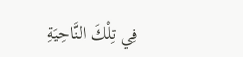فِي تِلْكَ النَّاحِيَةِ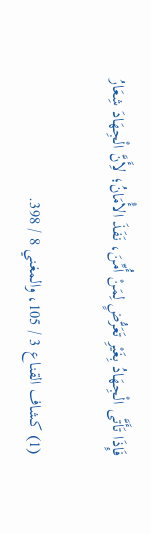فَإِذَا تَأَتَّى الْجِهَادُ بِغَيْرِ تَعَرُّضٍ لِمَنْ أُمِّنَ، نَفَذَ الأَْمَانُ؛ لأَِنَّ الْجِهَادَ شِعَارُ

(1) كشاف القناع 3 / 105، والمغني 8 / 398.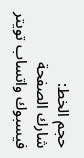حجم الخط:
شارك الصفحة
فيسبوك واتساب تويتر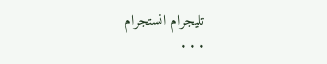تليجرام انستجرام
. . .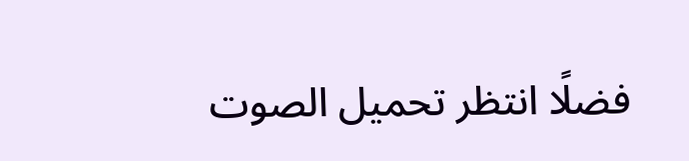فضلًا انتظر تحميل الصوت